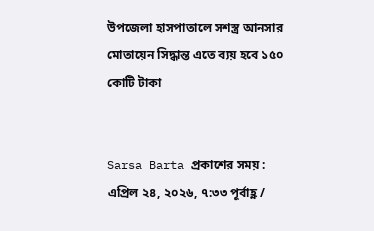উপজেলা হাসপাতালে সশস্ত্র আনসার মোতায়েন সিদ্ধান্ত এতে ব্যয় হবে ১৫০ কোটি টাকা


Sarsa Barta প্রকাশের সময় : এপ্রিল ২৪, ২০২৬, ৭:৩৩ পূর্বাহ্ণ /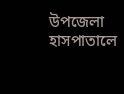উপজেলা হাসপাতালে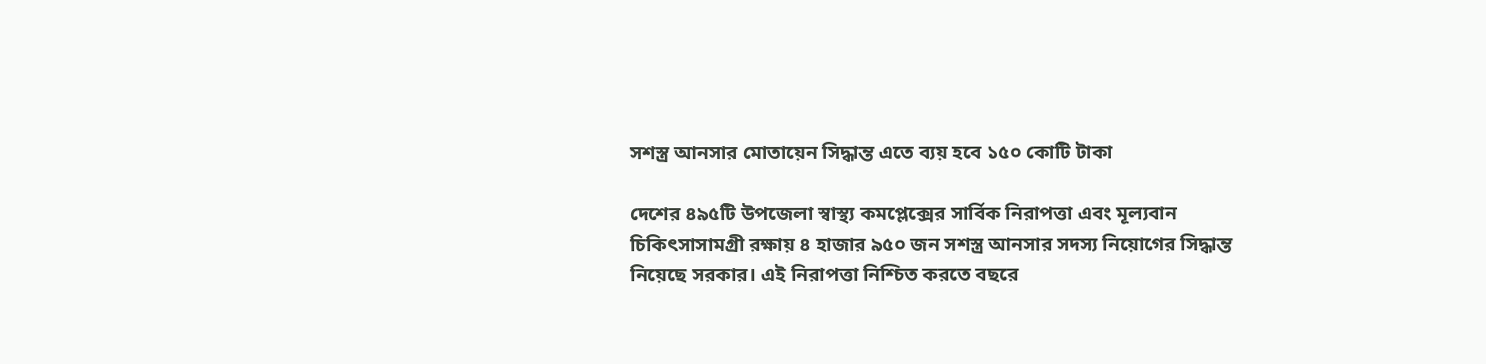সশস্ত্র আনসার মোতায়েন সিদ্ধান্ত এতে ব্যয় হবে ১৫০ কোটি টাকা

দেশের ৪৯৫টি উপজেলা স্বাস্থ্য কমপ্লেক্সের সার্বিক নিরাপত্তা এবং মূল্যবান চিকিৎসাসামগ্রী রক্ষায় ৪ হাজার ৯৫০ জন সশস্ত্র আনসার সদস্য নিয়োগের সিদ্ধান্ত নিয়েছে সরকার। এই নিরাপত্তা নিশ্চিত করতে বছরে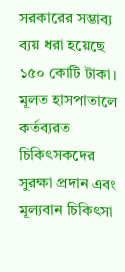সরকারের সম্ভাব্য ব্যয় ধরা হয়েছে ১৫০ কোটি টাকা। মূলত হাসপাতালে কর্তব্যরত চিকিৎসকদের সুরক্ষা প্রদান এবং মূল্যবান চিকিৎসা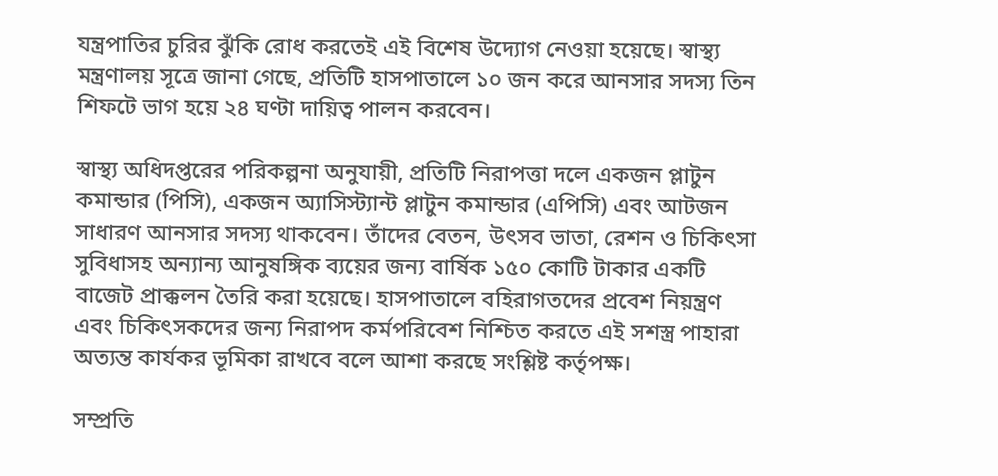যন্ত্রপাতির চুরির ঝুঁকি রোধ করতেই এই বিশেষ উদ্যোগ নেওয়া হয়েছে। স্বাস্থ্য মন্ত্রণালয় সূত্রে জানা গেছে, প্রতিটি হাসপাতালে ১০ জন করে আনসার সদস্য তিন শিফটে ভাগ হয়ে ২৪ ঘণ্টা দায়িত্ব পালন করবেন।

স্বাস্থ্য অধিদপ্তরের পরিকল্পনা অনুযায়ী, প্রতিটি নিরাপত্তা দলে একজন প্লাটুন কমান্ডার (পিসি), একজন অ্যাসিস্ট্যান্ট প্লাটুন কমান্ডার (এপিসি) এবং আটজন সাধারণ আনসার সদস্য থাকবেন। তাঁদের বেতন, উৎসব ভাতা, রেশন ও চিকিৎসা সুবিধাসহ অন্যান্য আনুষঙ্গিক ব্যয়ের জন্য বার্ষিক ১৫০ কোটি টাকার একটি বাজেট প্রাক্কলন তৈরি করা হয়েছে। হাসপাতালে বহিরাগতদের প্রবেশ নিয়ন্ত্রণ এবং চিকিৎসকদের জন্য নিরাপদ কর্মপরিবেশ নিশ্চিত করতে এই সশস্ত্র পাহারা অত্যন্ত কার্যকর ভূমিকা রাখবে বলে আশা করছে সংশ্লিষ্ট কর্তৃপক্ষ।

সম্প্রতি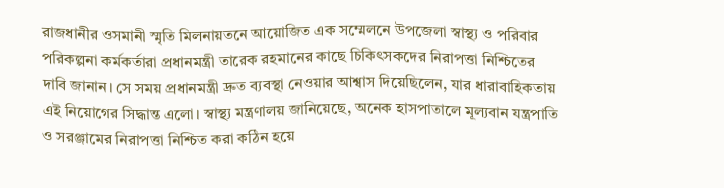রাজধানীর ওসমানী স্মৃতি মিলনায়তনে আয়োজিত এক সম্মেলনে উপজেলা স্বাস্থ্য ও পরিবার পরিকল্পনা কর্মকর্তারা প্রধানমন্ত্রী তারেক রহমানের কাছে চিকিৎসকদের নিরাপত্তা নিশ্চিতের দাবি জানান। সে সময় প্রধানমন্ত্রী দ্রুত ব্যবস্থা নেওয়ার আশ্বাস দিয়েছিলেন, যার ধারাবাহিকতায় এই নিয়োগের সিদ্ধান্ত এলো। স্বাস্থ্য মন্ত্রণালয় জানিয়েছে, অনেক হাসপাতালে মূল্যবান যন্ত্রপাতি ও সরঞ্জামের নিরাপত্তা নিশ্চিত করা কঠিন হয়ে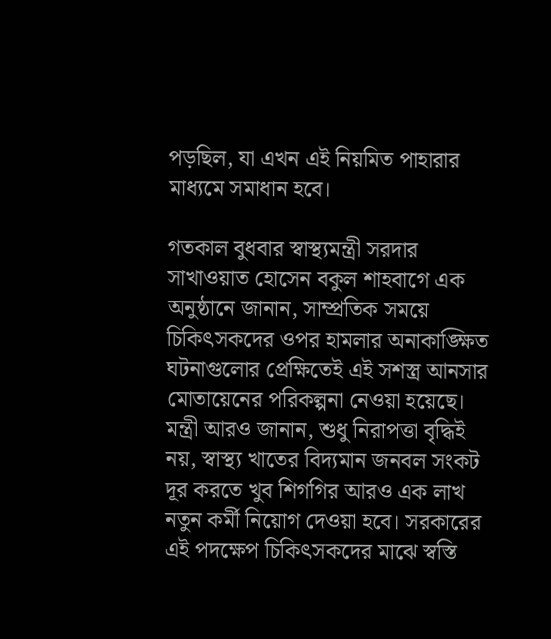পড়ছিল, যা এখন এই নিয়মিত পাহারার মাধ্যমে সমাধান হবে।

গতকাল বুধবার স্বাস্থ্যমন্ত্রী সরদার সাখাওয়াত হোসেন বকুল শাহবাগে এক অনুষ্ঠানে জানান, সাম্প্রতিক সময়ে চিকিৎসকদের ওপর হামলার অনাকাঙ্ক্ষিত ঘটনাগুলোর প্রেক্ষিতেই এই সশস্ত্র আনসার মোতায়েনের পরিকল্পনা নেওয়া হয়েছে। মন্ত্রী আরও জানান, শুধু নিরাপত্তা বৃদ্ধিই নয়, স্বাস্থ্য খাতের বিদ্যমান জনবল সংকট দূর করতে খুব শিগগির আরও এক লাখ নতুন কর্মী নিয়োগ দেওয়া হবে। সরকারের এই পদক্ষেপ চিকিৎসকদের মাঝে স্বস্তি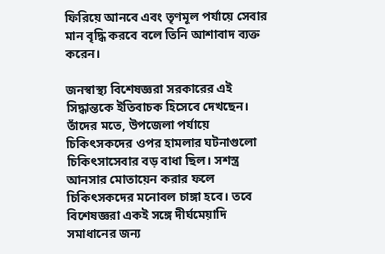ফিরিয়ে আনবে এবং তৃণমূল পর্যায়ে সেবার মান বৃদ্ধি করবে বলে তিনি আশাবাদ ব্যক্ত করেন।

জনস্বাস্থ্য বিশেষজ্ঞরা সরকারের এই সিদ্ধান্তকে ইতিবাচক হিসেবে দেখছেন। তাঁদের মতে, উপজেলা পর্যায়ে চিকিৎসকদের ওপর হামলার ঘটনাগুলো চিকিৎসাসেবার বড় বাধা ছিল। সশস্ত্র আনসার মোতায়েন করার ফলে চিকিৎসকদের মনোবল চাঙ্গা হবে। তবে বিশেষজ্ঞরা একই সঙ্গে দীর্ঘমেয়াদি সমাধানের জন্য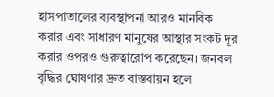হাসপাতালের ব্যবস্থাপনা আরও মানবিক করার এবং সাধারণ মানুষের আস্থার সংকট দূর করার ওপরও গুরুত্বারোপ করেছেন। জনবল বৃদ্ধির ঘোষণার দ্রুত বাস্তবায়ন হলে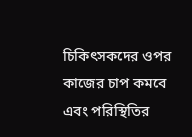চিকিৎসকদের ওপর কাজের চাপ কমবে এবং পরিস্থিতির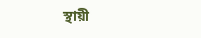স্থায়ী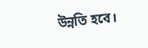উন্নতি হবে।